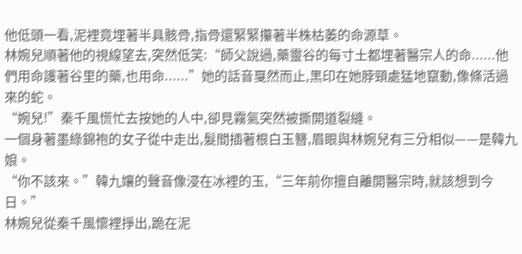他低頭一看,泥裡竟埋著半具骸骨,指骨還緊緊攥著半株枯萎的命源草。
林婉兒順著他的視線望去,突然低笑:“師父說過,藥靈谷的每寸土都埋著醫宗人的命......他們用命護著谷里的藥,也用命......”她的話音戛然而止,黑印在她脖頸處猛地竄動,像條活過來的蛇。
“婉兒!”秦千風慌忙去按她的人中,卻見霧氣突然被撕開道裂縫。
一個身著墨綠錦袍的女子從中走出,髮間插著根白玉簪,眉眼與林婉兒有三分相似——是韓九娘。
“你不該來。”韓九孃的聲音像浸在冰裡的玉,“三年前你擅自離開醫宗時,就該想到今日。”
林婉兒從秦千風懷裡掙出,跪在泥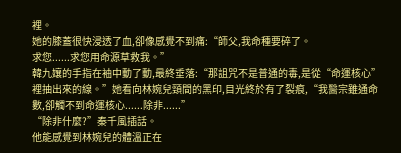裡。
她的膝蓋很快浸透了血,卻像感覺不到痛:“師父,我命種要碎了。
求您......求您用命源草救我。”
韓九孃的手指在袖中動了動,最終垂落:“那詛咒不是普通的毒,是從“命運核心”裡抽出來的線。”她看向林婉兒頸間的黑印,目光終於有了裂痕,“我醫宗雖通命數,卻觸不到命運核心......除非......”
“除非什麼?”秦千風插話。
他能感覺到林婉兒的體溫正在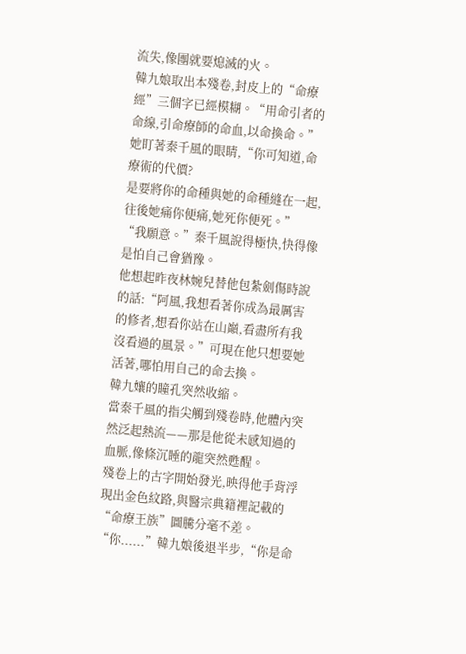流失,像團就要熄滅的火。
韓九娘取出本殘卷,封皮上的“命療經”三個字已經模糊。“用命引者的命線,引命療師的命血,以命換命。”她盯著秦千風的眼睛,“你可知道,命療術的代價?
是要將你的命種與她的命種縫在一起,往後她痛你便痛,她死你便死。”
“我願意。”秦千風說得極快,快得像是怕自己會猶豫。
他想起昨夜林婉兒替他包紮劍傷時說的話:“阿風,我想看著你成為最厲害的修者,想看你站在山巔,看盡所有我沒看過的風景。”可現在他只想要她活著,哪怕用自己的命去換。
韓九孃的瞳孔突然收縮。
當秦千風的指尖觸到殘卷時,他體內突然泛起熱流——那是他從未感知過的血脈,像條沉睡的龍突然甦醒。
殘卷上的古字開始發光,映得他手背浮現出金色紋路,與醫宗典籍裡記載的“命療王族”圖騰分毫不差。
“你......”韓九娘後退半步,“你是命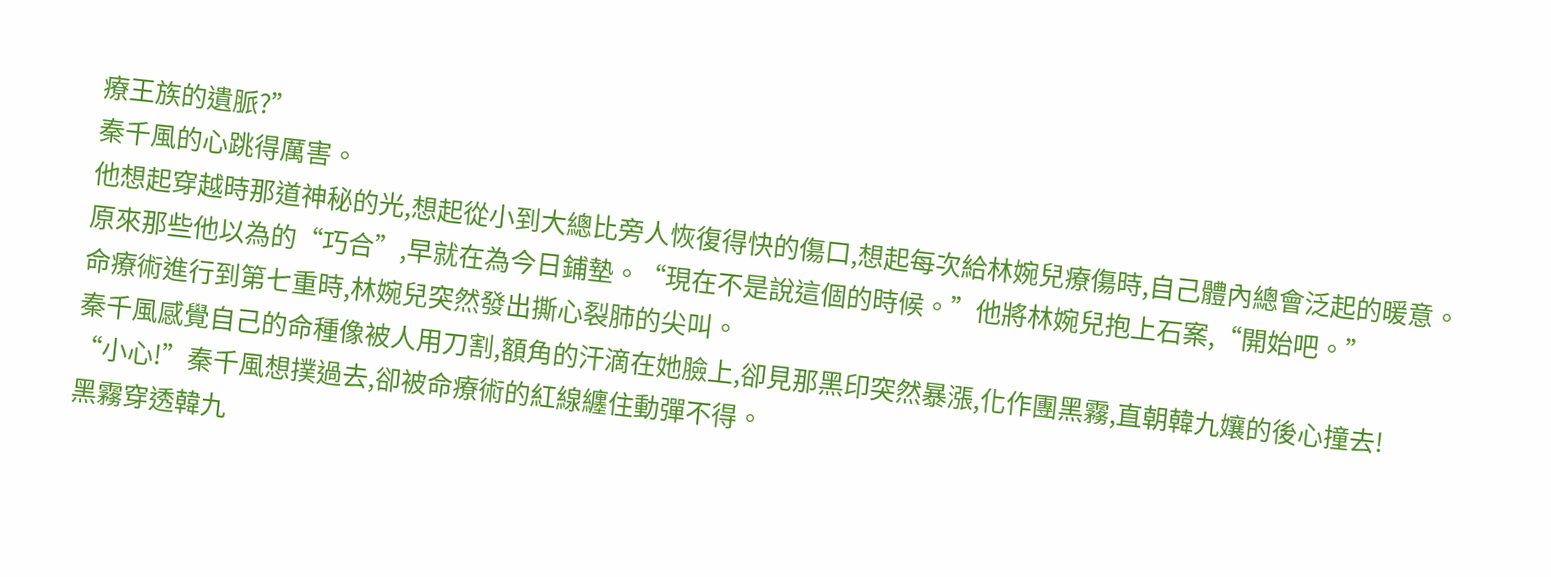療王族的遺脈?”
秦千風的心跳得厲害。
他想起穿越時那道神秘的光,想起從小到大總比旁人恢復得快的傷口,想起每次給林婉兒療傷時,自己體內總會泛起的暖意。
原來那些他以為的“巧合”,早就在為今日鋪墊。“現在不是說這個的時候。”他將林婉兒抱上石案,“開始吧。”
命療術進行到第七重時,林婉兒突然發出撕心裂肺的尖叫。
秦千風感覺自己的命種像被人用刀割,額角的汗滴在她臉上,卻見那黑印突然暴漲,化作團黑霧,直朝韓九孃的後心撞去!
“小心!”秦千風想撲過去,卻被命療術的紅線纏住動彈不得。
黑霧穿透韓九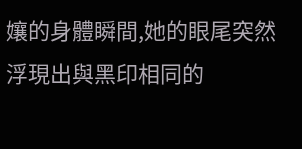孃的身體瞬間,她的眼尾突然浮現出與黑印相同的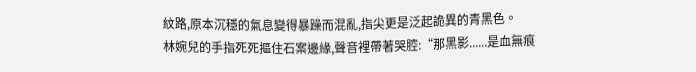紋路,原本沉穩的氣息變得暴躁而混亂,指尖更是泛起詭異的青黑色。
林婉兒的手指死死摳住石案邊緣,聲音裡帶著哭腔:“那黑影......是血無痕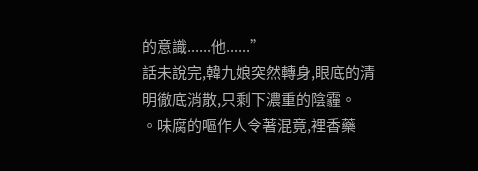的意識......他......”
話未說完,韓九娘突然轉身,眼底的清明徹底消散,只剩下濃重的陰霾。
。味腐的嘔作人令著混竟,裡香藥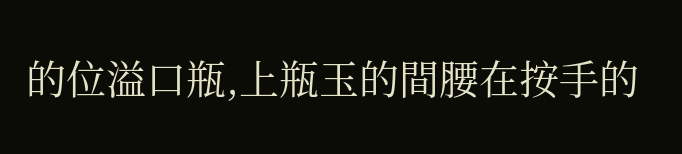的位溢口瓶,上瓶玉的間腰在按手的